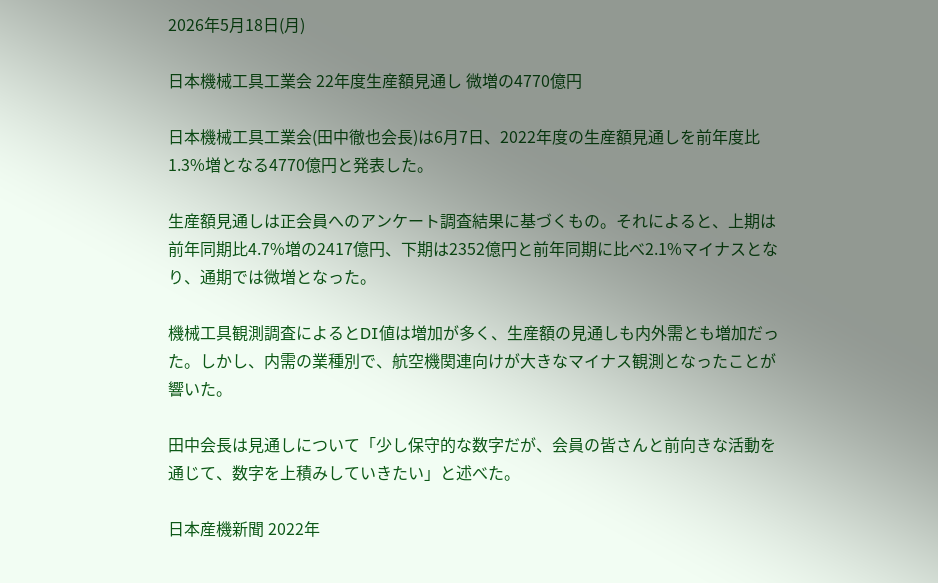2026年5月18日(月)

日本機械工具工業会 22年度生産額見通し 微増の4770億円

日本機械工具工業会(田中徹也会長)は6月7日、2022年度の生産額見通しを前年度比1.3%増となる4770億円と発表した。

生産額見通しは正会員へのアンケート調査結果に基づくもの。それによると、上期は前年同期比4.7%増の2417億円、下期は2352億円と前年同期に比べ2.1%マイナスとなり、通期では微増となった。

機械工具観測調査によるとDI値は増加が多く、生産額の見通しも内外需とも増加だった。しかし、内需の業種別で、航空機関連向けが大きなマイナス観測となったことが響いた。

田中会長は見通しについて「少し保守的な数字だが、会員の皆さんと前向きな活動を通じて、数字を上積みしていきたい」と述べた。

日本産機新聞 2022年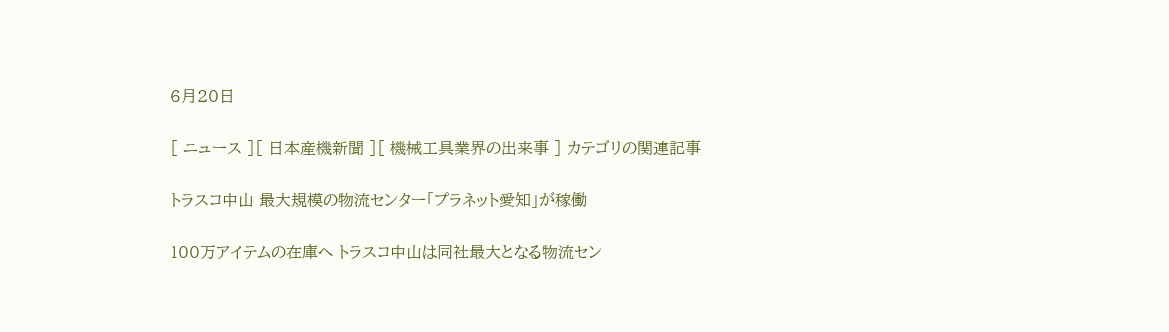6月20日

[ ニュース ][ 日本産機新聞 ][ 機械工具業界の出来事 ] カテゴリの関連記事

トラスコ中山 最大規模の物流センター「プラネット愛知」が稼働

100万アイテムの在庫へ トラスコ中山は同社最大となる物流セン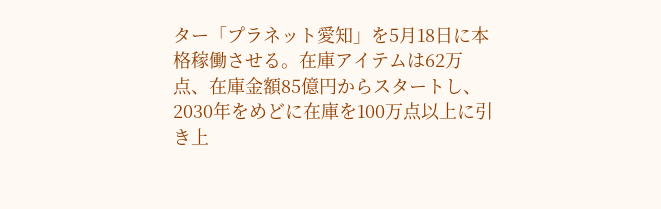ター「プラネット愛知」を5月18日に本格稼働させる。在庫アイテムは62万点、在庫金額85億円からスタートし、2030年をめどに在庫を100万点以上に引き上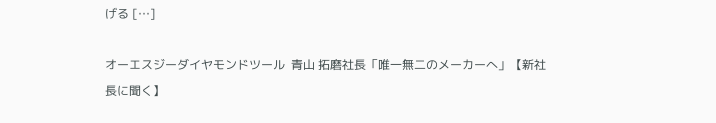げる […]

オーエスジーダイヤモンドツール  青山 拓磨社長「唯一無二のメーカーへ」【新社長に聞く】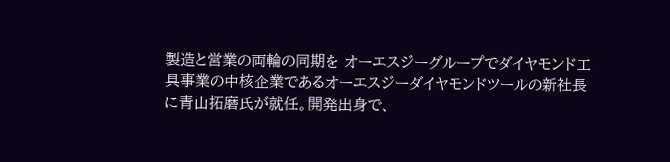製造と営業の両輪の同期を オーエスジーグループでダイヤモンド工具事業の中核企業であるオーエスジーダイヤモンドツールの新社長に青山拓磨氏が就任。開発出身で、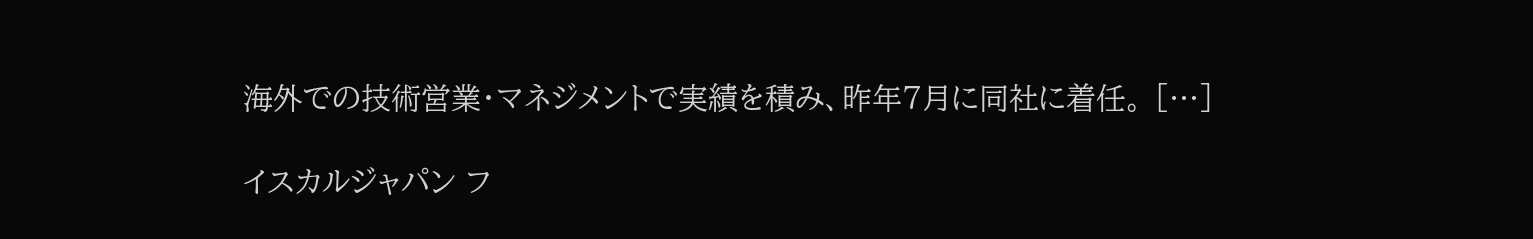海外での技術営業・マネジメントで実績を積み、昨年7月に同社に着任。 […]

イスカルジャパン フ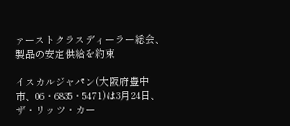ァーストクラスディーラー総会、製品の安定供給を約束

イスカルジャパン(大阪府豊中市、06・6835・5471)は3月24日、ザ・リッツ・カー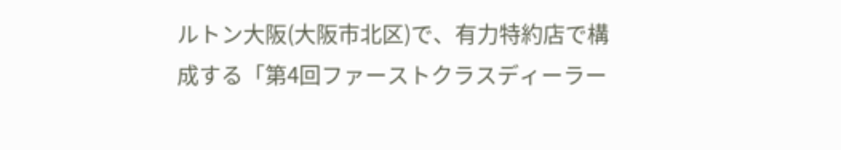ルトン大阪(大阪市北区)で、有力特約店で構成する「第4回ファーストクラスディーラー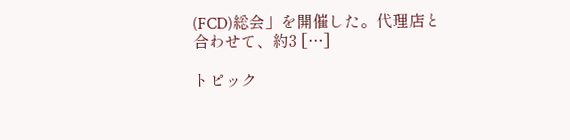(FCD)総会」を開催した。代理店と合わせて、約3 […]

トピック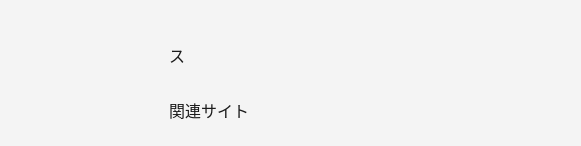ス

関連サイト